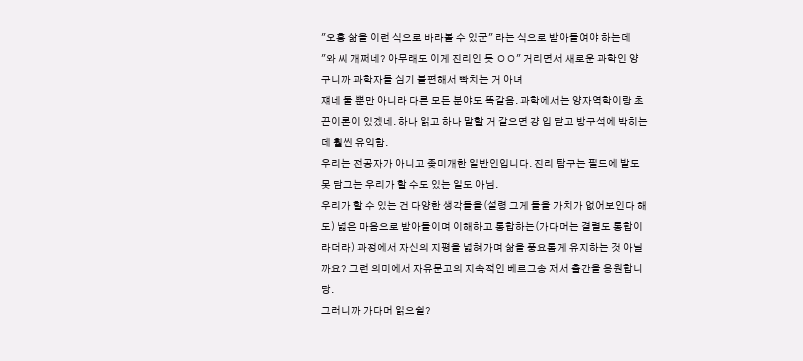"오홍 삶을 이런 식으로 바라볼 수 있군" 라는 식으로 받아들여야 하는데
"와 씨 개쩌네? 아무래도 이게 진리인 듯 ㅇㅇ" 거리면서 새로운 과학인 양 구니까 과학자들 심기 불편해서 빡치는 거 아녀
쟤네 둘 뿐만 아니라 다른 모든 분야도 똑같음. 과학에서는 양자역학이랑 초끈이론이 있겠네. 하나 읽고 하나 말할 거 같으면 걍 입 닫고 방구석에 박히는데 훨씬 유익함.
우리는 전공자가 아니고 좆미개한 일반인입니다. 진리 탐구는 필드에 발도 못 담그는 우리가 할 수도 있는 일도 아님.
우리가 할 수 있는 건 다양한 생각들을(설령 그게 들을 가치가 없어보인다 해도) 넓은 마음으로 받아들이며 이해하고 통합하는(가다머는 결렬도 통합이라더라) 과정에서 자신의 지평을 넓혀가며 삶을 풍요롭게 유지하는 것 아닐까요? 그런 의미에서 자유문고의 지속적인 베르그송 저서 출간을 응원합니당.
그러니까 가다머 읽으쉴?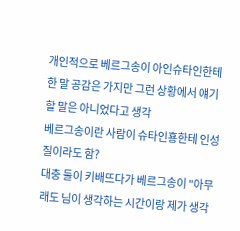개인적으로 베르그송이 아인슈타인한테 한 말 공감은 가지만 그런 상황에서 얘기할 말은 아니었다고 생각
베르그송이란 사람이 슈타인횽한테 인성질이라도 함?
대충 둘이 키배뜨다가 베르그송이 "아무래도 님이 생각하는 시간이랑 제가 생각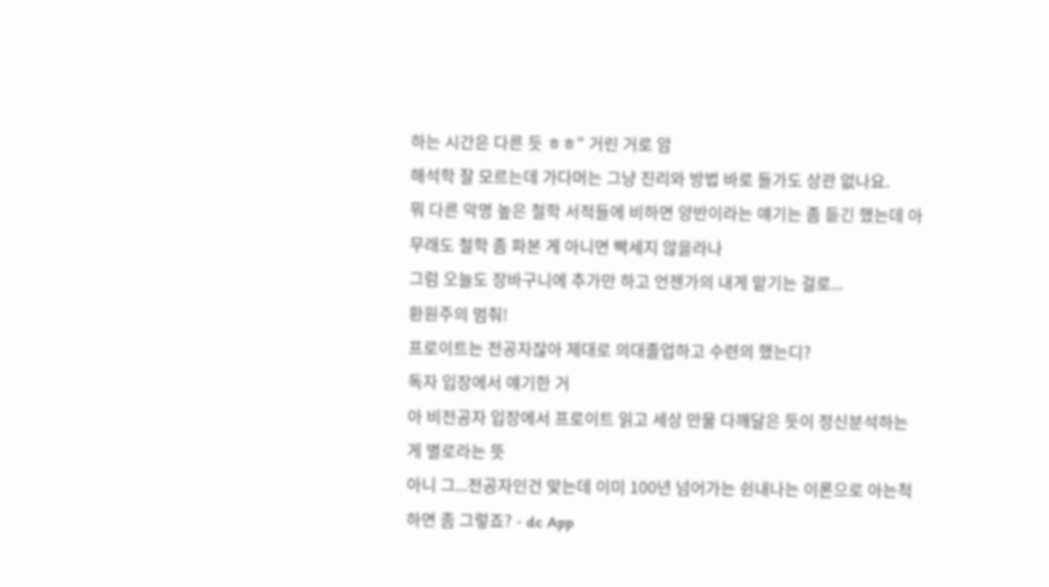하는 시간은 다른 듯 ㅎㅎ" 거린 거로 암
해석학 잘 모르는데 가다머는 그냥 진리와 방법 바로 들가도 상관 없나요.
뭐 다른 악명 높은 철학 서적들에 비하면 양반이라는 얘기는 좀 듣긴 했는데 아무래도 철학 좀 파본 게 아니면 빡세지 않을라나
그럼 오늘도 장바구니에 추가만 하고 언젠가의 내게 맡기는 걸로...
환원주의 멈춰!
프로이트는 전공자잖아 제대로 의대졸업하고 수련의 했는디?
독자 입장에서 얘기한 거
아 비전공자 입장에서 프로이트 읽고 세상 만물 다깨달은 듯이 정신분석하는게 별로라는 뜻
아니 그...전공자인건 맞는데 이미 100년 넘어가는 쉰내나는 이론으로 아는척하면 좀 그렇죠? - dc App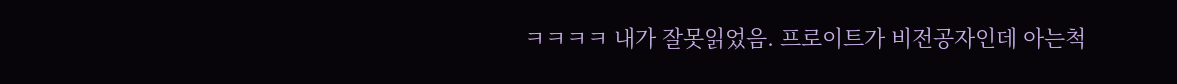ㅋㅋㅋㅋ 내가 잘못읽었음. 프로이트가 비전공자인데 아는척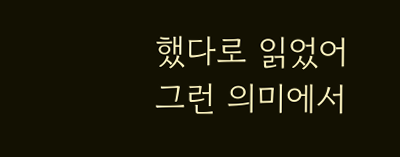했다로 읽었어
그런 의미에서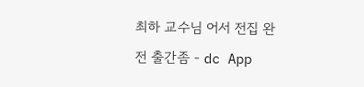최하 교수님 어서 전집 완전 출간좀 - dc App